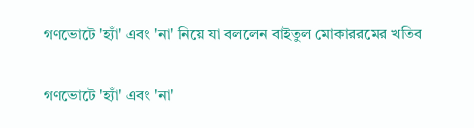গণভোটে 'হ্যাঁ' এবং 'না' নিয়ে যা বললেন বাইতুল মোকাররমের খতিব

গণভোটে 'হ্যাঁ' এবং 'না'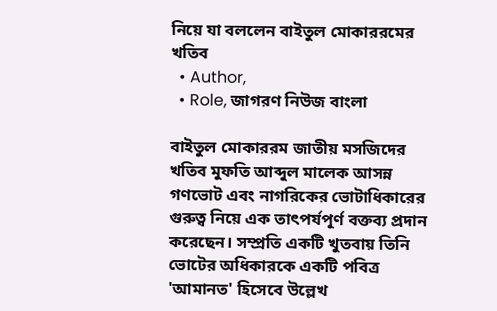নিয়ে যা বললেন বাইতুল মোকাররমের খতিব
  • Author,
  • Role, জাগরণ নিউজ বাংলা

বাইতুল মোকাররম জাতীয় মসজিদের খতিব মুফতি আব্দুল মালেক আসন্ন গণভোট এবং নাগরিকের ভোটাধিকারের গুরুত্ব নিয়ে এক তাৎপর্যপূর্ণ বক্তব্য প্রদান করেছেন। সম্প্রতি একটি খুতবায় তিনি ভোটের অধিকারকে একটি পবিত্র 'আমানত' হিসেবে উল্লেখ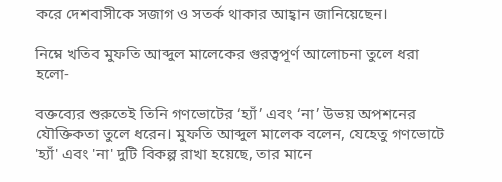করে দেশবাসীকে সজাগ ও সতর্ক থাকার আহ্বান জানিয়েছেন।

নিম্নে খতিব মুফতি আব্দুল মালেকের গুরত্বপূর্ণ আলোচনা তুলে ধরা হলো-

বক্তব্যের শুরুতেই তিনি গণভোটের ‘হ্যাঁ’ এবং ‘না’ উভয় অপশনের যৌক্তিকতা তুলে ধরেন। মুফতি আব্দুল মালেক বলেন, যেহেতু গণভোটে 'হ্যাঁ' এবং 'না' দুটি বিকল্প রাখা হয়েছে, তার মানে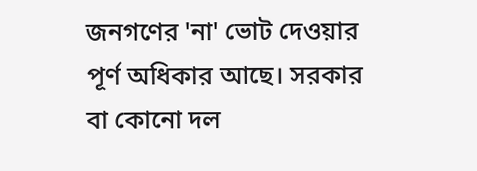জনগণের 'না' ভোট দেওয়ার পূর্ণ অধিকার আছে। সরকার বা কোনো দল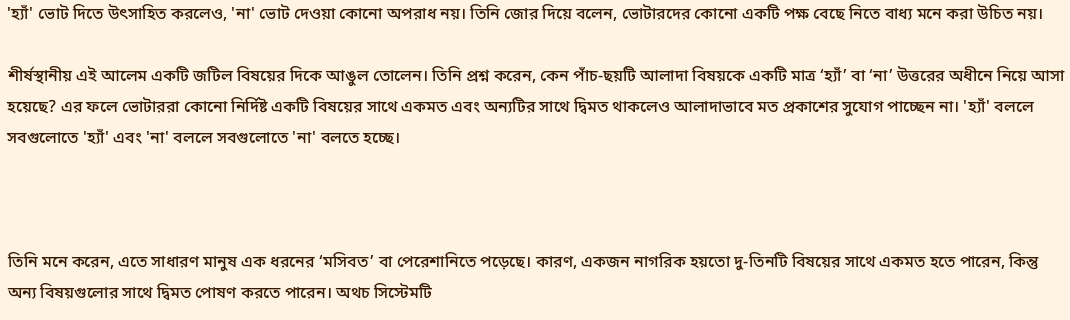'হ্যাঁ' ভোট দিতে উৎসাহিত করলেও, 'না' ভোট দেওয়া কোনো অপরাধ নয়। তিনি জোর দিয়ে বলেন, ভোটারদের কোনো একটি পক্ষ বেছে নিতে বাধ্য মনে করা উচিত নয়।

শীর্ষস্থানীয় এই আলেম একটি জটিল বিষয়ের দিকে আঙুল তোলেন। তিনি প্রশ্ন করেন, কেন পাঁচ-ছয়টি আলাদা বিষয়কে একটি মাত্র ‘হ্যাঁ’ বা ‘না’ উত্তরের অধীনে নিয়ে আসা হয়েছে? এর ফলে ভোটাররা কোনো নির্দিষ্ট একটি বিষয়ের সাথে একমত এবং অন্যটির সাথে দ্বিমত থাকলেও আলাদাভাবে মত প্রকাশের সুযোগ পাচ্ছেন না। 'হ্যাঁ' বললে সবগুলোতে 'হ্যাঁ' এবং 'না' বললে সবগুলোতে 'না' বলতে হচ্ছে।



তিনি মনে করেন, এতে সাধারণ মানুষ এক ধরনের ‘মসিবত’ বা পেরেশানিতে পড়েছে। কারণ, একজন নাগরিক হয়তো দু-তিনটি বিষয়ের সাথে একমত হতে পারেন, কিন্তু অন্য বিষয়গুলোর সাথে দ্বিমত পোষণ করতে পারেন। অথচ সিস্টেমটি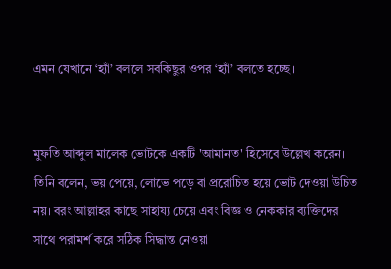এমন যেখানে ‘হ্যাঁ’ বললে সবকিছুর ওপর ‘হ্যাঁ’ বলতে হচ্ছে।


মুফতি আব্দুল মালেক ভোটকে একটি 'আমানত' হিসেবে উল্লেখ করেন। তিনি বলেন, ভয় পেয়ে, লোভে পড়ে বা প্ররোচিত হয়ে ভোট দেওয়া উচিত নয়। বরং আল্লাহর কাছে সাহায্য চেয়ে এবং বিজ্ঞ ও নেককার ব্যক্তিদের সাথে পরামর্শ করে সঠিক সিদ্ধান্ত নেওয়া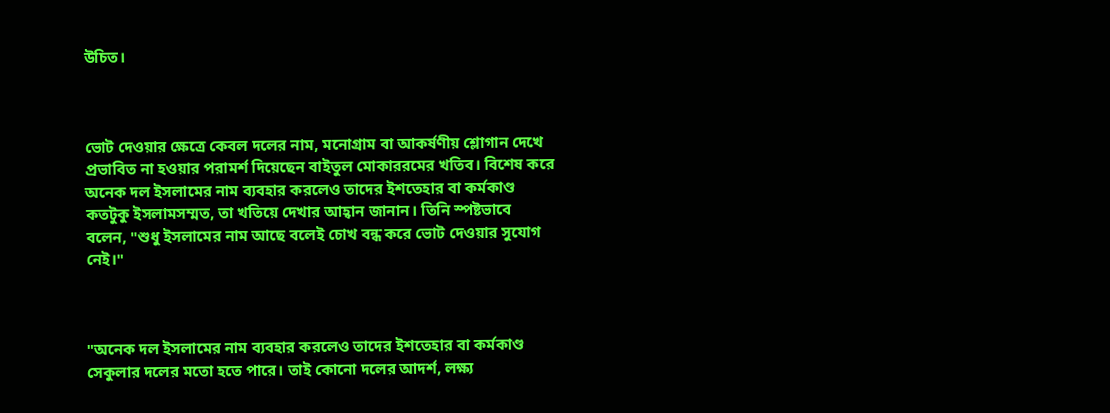উচিত।



ভোট দেওয়ার ক্ষেত্রে কেবল দলের নাম, মনোগ্রাম বা আকর্ষণীয় শ্লোগান দেখে প্রভাবিত না হওয়ার পরামর্শ দিয়েছেন বাইতুল মোকাররমের খতিব। বিশেষ করে অনেক দল ইসলামের নাম ব্যবহার করলেও তাদের ইশতেহার বা কর্মকাণ্ড কতটুকু ইসলামসম্মত, তা খতিয়ে দেখার আহ্বান জানান। তিনি স্পষ্টভাবে বলেন, "শুধু ইসলামের নাম আছে বলেই চোখ বন্ধ করে ভোট দেওয়ার সুযোগ নেই।"



"অনেক দল ইসলামের নাম ব্যবহার করলেও তাদের ইশতেহার বা কর্মকাণ্ড সেকুলার দলের মতো হতে পারে। তাই কোনো দলের আদর্শ, লক্ষ্য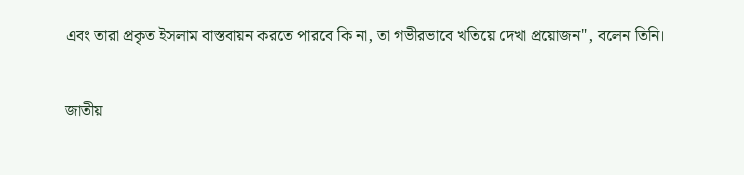এবং তারা প্রকৃত ইসলাম বাস্তবায়ন করতে পারবে কি না, তা গভীরভাবে খতিয়ে দেখা প্রয়োজন", বলেন তিনি।


জাতীয়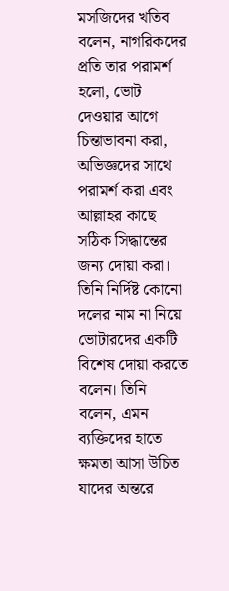মসজিদের খতিব বলেন, নাগরিকদের প্রতি তার পরামর্শ হলো, ভোট দেওয়ার আগে চিন্তাভাবনা করা, অভিজ্ঞদের সাথে পরামর্শ করা এবং আল্লাহর কাছে সঠিক সিদ্ধান্তের জন্য দোয়া করা। তিনি নির্দিষ্ট কোনো দলের নাম না নিয়ে ভোটারদের একটি বিশেষ দোয়া করতে বলেন। তিনি বলেন, এমন ব্যক্তিদের হাতে ক্ষমতা আসা উচিত যাদের অন্তরে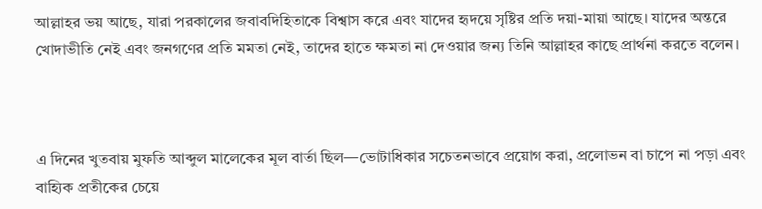আল্লাহর ভয় আছে, যারা পরকালের জবাবদিহিতাকে বিশ্বাস করে এবং যাদের হৃদয়ে সৃষ্টির প্রতি দয়া-মায়া আছে। যাদের অন্তরে খোদাভীতি নেই এবং জনগণের প্রতি মমতা নেই, তাদের হাতে ক্ষমতা না দেওয়ার জন্য তিনি আল্লাহর কাছে প্রার্থনা করতে বলেন।



এ দিনের খুতবায় মুফতি আব্দুল মালেকের মূল বার্তা ছিল—ভোটাধিকার সচেতনভাবে প্রয়োগ করা, প্রলোভন বা চাপে না পড়া এবং বাহ্যিক প্রতীকের চেয়ে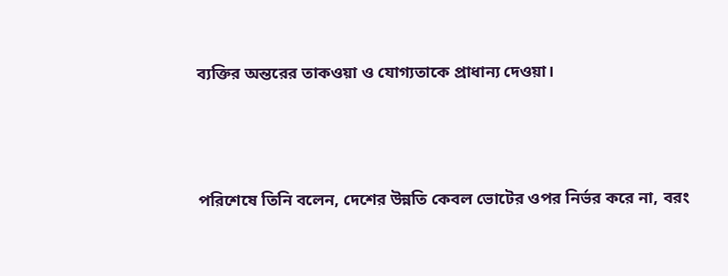ব্যক্তির অন্তরের তাকওয়া ও যোগ্যতাকে প্রাধান্য দেওয়া।



পরিশেষে তিনি বলেন, দেশের উন্নতি কেবল ভোটের ওপর নির্ভর করে না, বরং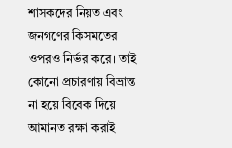শাসকদের নিয়ত এবং জনগণের কিসমতের ওপরও নির্ভর করে। তাই কোনো প্রচারণায় বিভ্রান্ত না হয়ে বিবেক দিয়ে আমানত রক্ষা করাই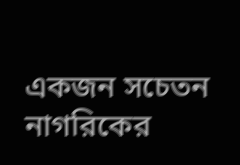একজন সচেতন নাগরিকের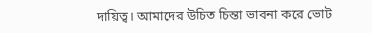দায়িত্ব। আমাদের উচিত চিন্তা ভাবনা করে ভোট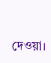দেওয়া।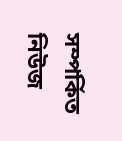সম্পর্কিত নিউজ